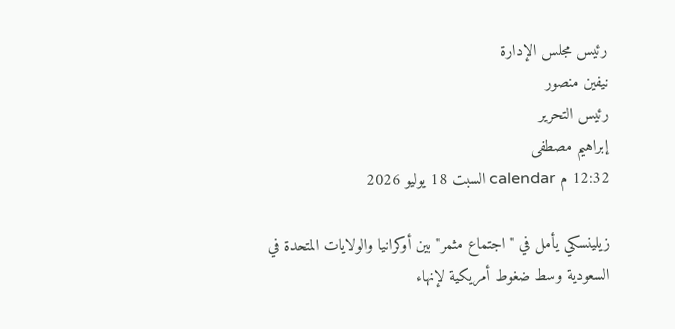رئيس مجلس الإدارة
نيفين منصور
رئيس التحرير
إبراهيم مصطفى
12:32 م calendar السبت 18 يوليو 2026

زيلينسكي يأمل في "اجتماع مثمر" بين أوكرانيا والولايات المتحدة في السعودية وسط ضغوط أمريكية لإنهاء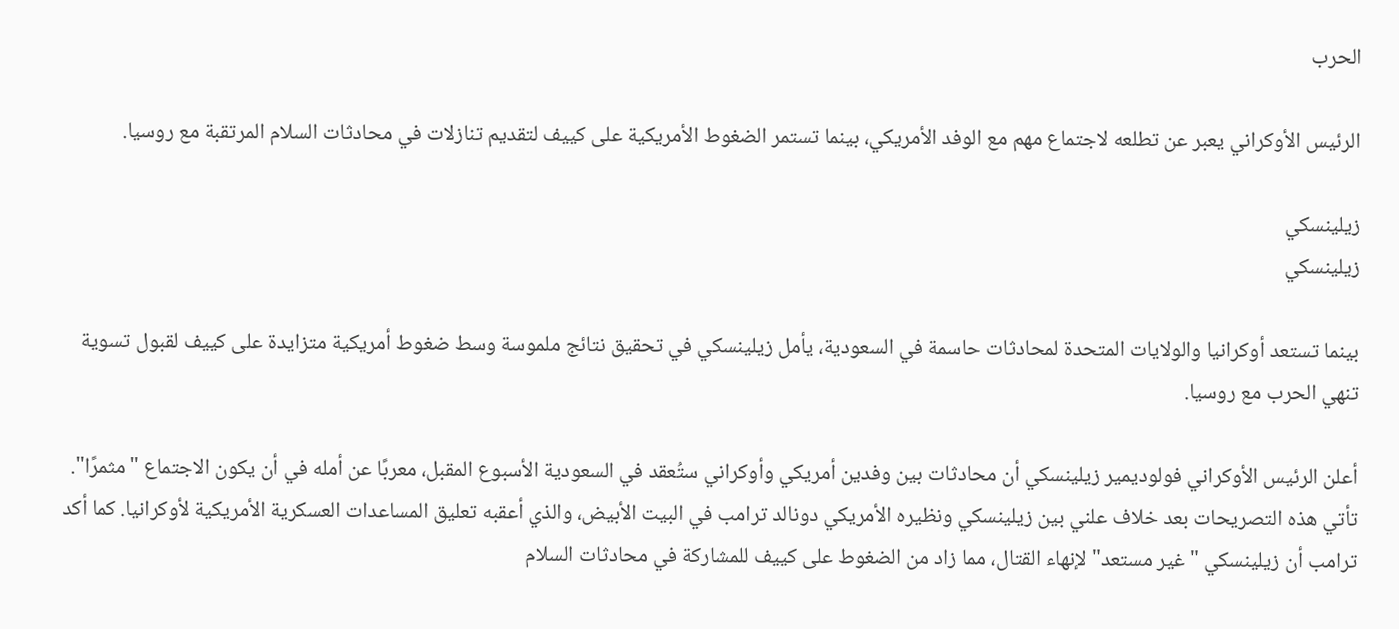الحرب

الرئيس الأوكراني يعبر عن تطلعه لاجتماع مهم مع الوفد الأمريكي، بينما تستمر الضغوط الأمريكية على كييف لتقديم تنازلات في محادثات السلام المرتقبة مع روسيا.

زيلينسكي
زيلينسكي

بينما تستعد أوكرانيا والولايات المتحدة لمحادثات حاسمة في السعودية، يأمل زيلينسكي في تحقيق نتائج ملموسة وسط ضغوط أمريكية متزايدة على كييف لقبول تسوية تنهي الحرب مع روسيا.

أعلن الرئيس الأوكراني فولوديمير زيلينسكي أن محادثات بين وفدين أمريكي وأوكراني ستُعقد في السعودية الأسبوع المقبل، معربًا عن أمله في أن يكون الاجتماع "مثمرًا". تأتي هذه التصريحات بعد خلاف علني بين زيلينسكي ونظيره الأمريكي دونالد ترامب في البيت الأبيض، والذي أعقبه تعليق المساعدات العسكرية الأمريكية لأوكرانيا. كما أكد ترامب أن زيلينسكي "غير مستعد" لإنهاء القتال، مما زاد من الضغوط على كييف للمشاركة في محادثات السلام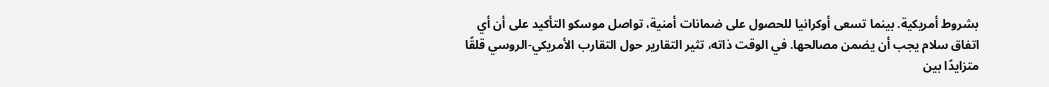بشروط أمريكية. بينما تسعى أوكرانيا للحصول على ضمانات أمنية، تواصل موسكو التأكيد على أن أي اتفاق سلام يجب أن يضمن مصالحها. في الوقت ذاته، تثير التقارير حول التقارب الأمريكي-الروسي قلقًا متزايدًا بين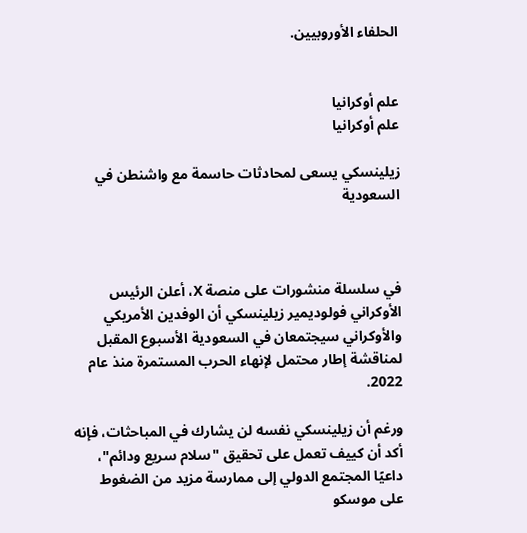الحلفاء الأوروبيين.


علم أوكرانيا
علم أوكرانيا

زيلينسكي يسعى لمحادثات حاسمة مع واشنطن في السعودية



في سلسلة منشورات على منصة X، أعلن الرئيس الأوكراني فولوديمير زيلينسكي أن الوفدين الأمريكي والأوكراني سيجتمعان في السعودية الأسبوع المقبل لمناقشة إطار محتمل لإنهاء الحرب المستمرة منذ عام 2022.

ورغم أن زيلينسكي نفسه لن يشارك في المباحثات، فإنه أكد أن كييف تعمل على تحقيق "سلام سريع ودائم"، داعيًا المجتمع الدولي إلى ممارسة مزيد من الضغوط على موسكو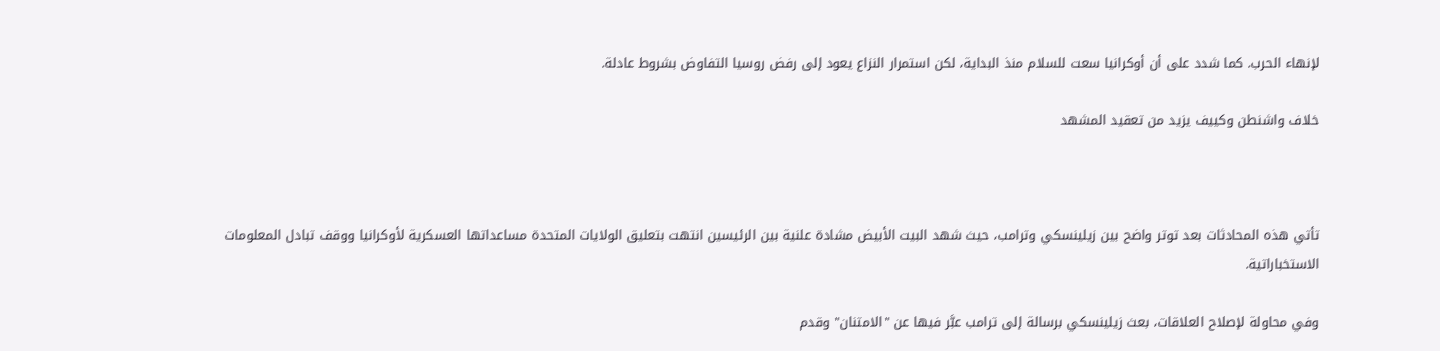لإنهاء الحرب. كما شدد على أن أوكرانيا سعت للسلام منذ البداية، لكن استمرار النزاع يعود إلى رفض روسيا التفاوض بشروط عادلة.

خلاف واشنطن وكييف يزيد من تعقيد المشهد



تأتي هذه المحادثات بعد توتر واضح بين زيلينسكي وترامب، حيث شهد البيت الأبيض مشادة علنية بين الرئيسين انتهت بتعليق الولايات المتحدة مساعداتها العسكرية لأوكرانيا ووقف تبادل المعلومات الاستخباراتية.

وفي محاولة لإصلاح العلاقات، بعث زيلينسكي برسالة إلى ترامب عبَّر فيها عن "الامتنان" وقدم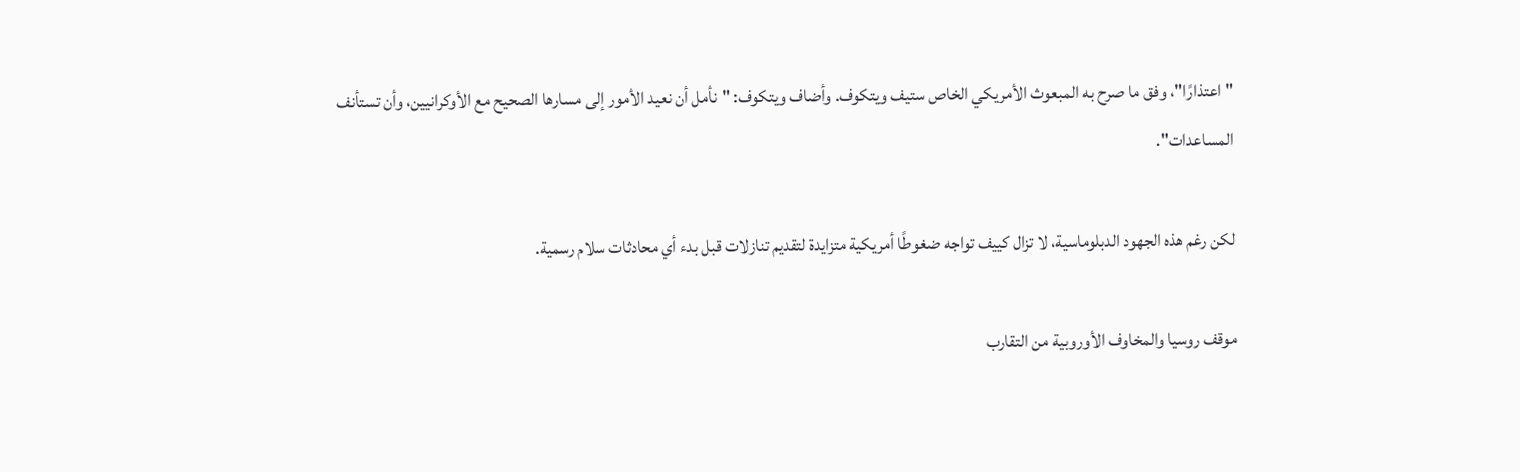"اعتذارًا"، وفق ما صرح به المبعوث الأمريكي الخاص ستيف ويتكوف. وأضاف ويتكوف: "نأمل أن نعيد الأمور إلى مسارها الصحيح مع الأوكرانيين، وأن تستأنف المساعدات".

لكن رغم هذه الجهود الدبلوماسية، لا تزال كييف تواجه ضغوطًا أمريكية متزايدة لتقديم تنازلات قبل بدء أي محادثات سلام رسمية.

موقف روسيا والمخاوف الأوروبية من التقارب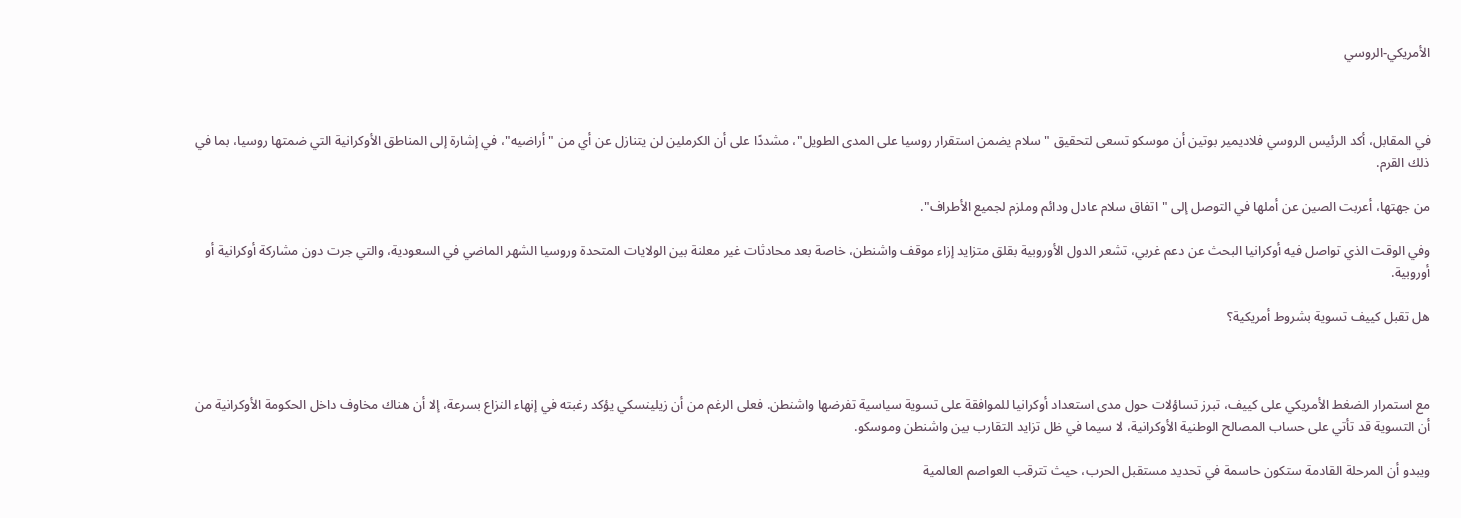الأمريكي-الروسي



في المقابل، أكد الرئيس الروسي فلاديمير بوتين أن موسكو تسعى لتحقيق "سلام يضمن استقرار روسيا على المدى الطويل"، مشددًا على أن الكرملين لن يتنازل عن أي من "أراضيه"، في إشارة إلى المناطق الأوكرانية التي ضمتها روسيا، بما في ذلك القرم.

من جهتها، أعربت الصين عن أملها في التوصل إلى "اتفاق سلام عادل ودائم وملزم لجميع الأطراف".

وفي الوقت الذي تواصل فيه أوكرانيا البحث عن دعم غربي، تشعر الدول الأوروبية بقلق متزايد إزاء موقف واشنطن، خاصة بعد محادثات غير معلنة بين الولايات المتحدة وروسيا الشهر الماضي في السعودية، والتي جرت دون مشاركة أوكرانية أو أوروبية.

هل تقبل كييف تسوية بشروط أمريكية؟



مع استمرار الضغط الأمريكي على كييف، تبرز تساؤلات حول مدى استعداد أوكرانيا للموافقة على تسوية سياسية تفرضها واشنطن. فعلى الرغم من أن زيلينسكي يؤكد رغبته في إنهاء النزاع بسرعة، إلا أن هناك مخاوف داخل الحكومة الأوكرانية من أن التسوية قد تأتي على حساب المصالح الوطنية الأوكرانية، لا سيما في ظل تزايد التقارب بين واشنطن وموسكو.

ويبدو أن المرحلة القادمة ستكون حاسمة في تحديد مستقبل الحرب، حيث تترقب العواصم العالمية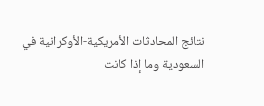نتائج المحادثات الأمريكية-الأوكرانية في السعودية وما إذا كانت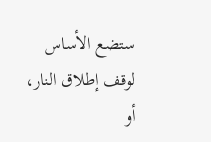ستضع الأساس لوقف إطلاق النار، أو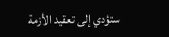ستؤدي إلى تعقيد الأزمة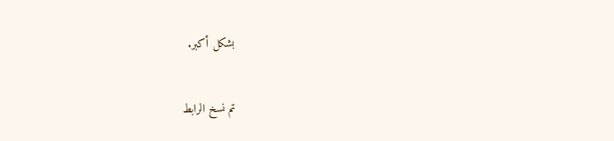بشكل أكبر.

تم نسخ الرابط